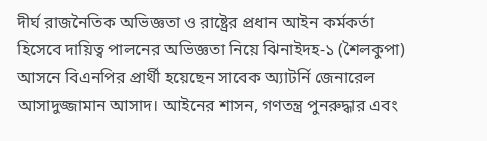দীর্ঘ রাজনৈতিক অভিজ্ঞতা ও রাষ্ট্রের প্রধান আইন কর্মকর্তা হিসেবে দায়িত্ব পালনের অভিজ্ঞতা নিয়ে ঝিনাইদহ-১ (শৈলকুপা) আসনে বিএনপির প্রার্থী হয়েছেন সাবেক অ্যাটর্নি জেনারেল আসাদুজ্জামান আসাদ। আইনের শাসন, গণতন্ত্র পুনরুদ্ধার এবং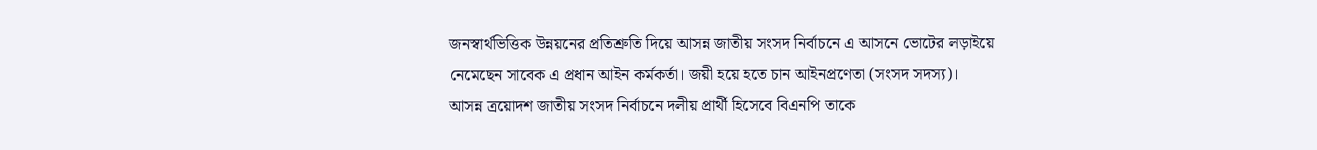জনস্বার্থভিত্তিক উন্নয়নের প্রতিশ্রুতি দিয়ে আসন্ন জাতীয় সংসদ নির্বাচনে এ আসনে ভোটের লড়াইয়ে নেমেছেন সাবেক এ প্রধান আইন কর্মকর্তা। জয়ী হয়ে হতে চান আইনপ্রণেতা (সংসদ সদস্য)।
আসন্ন ত্রয়োদশ জাতীয় সংসদ নির্বাচনে দলীয় প্রার্থী হিসেবে বিএনপি তাকে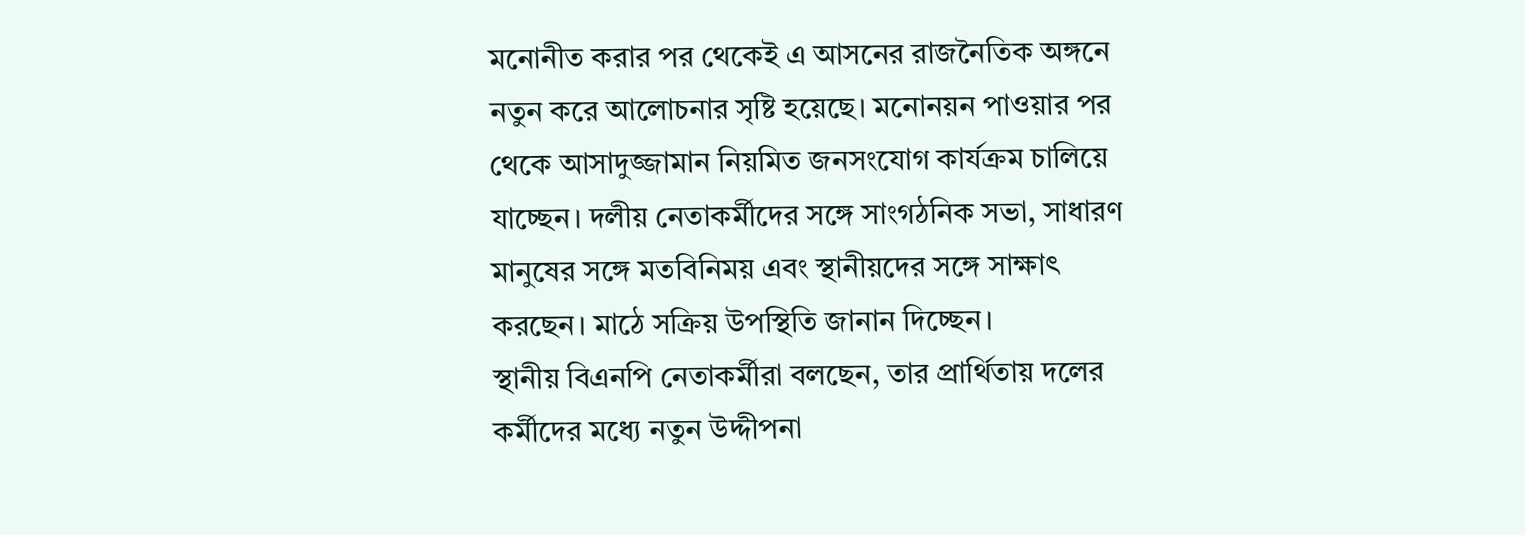মনোনীত করার পর থেকেই এ আসনের রাজনৈতিক অঙ্গনে নতুন করে আলোচনার সৃষ্টি হয়েছে। মনোনয়ন পাওয়ার পর থেকে আসাদুজ্জামান নিয়মিত জনসংযোগ কার্যক্রম চালিয়ে যাচ্ছেন। দলীয় নেতাকর্মীদের সঙ্গে সাংগঠনিক সভা, সাধারণ মানুষের সঙ্গে মতবিনিময় এবং স্থানীয়দের সঙ্গে সাক্ষাৎ করছেন। মাঠে সক্রিয় উপস্থিতি জানান দিচ্ছেন।
স্থানীয় বিএনপি নেতাকর্মীরা বলছেন, তার প্রার্থিতায় দলের কর্মীদের মধ্যে নতুন উদ্দীপনা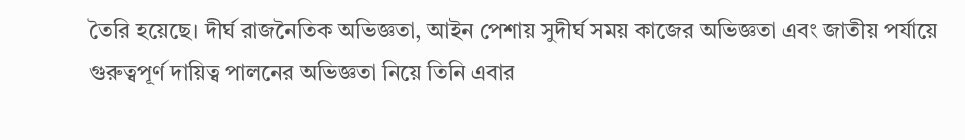তৈরি হয়েছে। দীর্ঘ রাজনৈতিক অভিজ্ঞতা, আইন পেশায় সুদীর্ঘ সময় কাজের অভিজ্ঞতা এবং জাতীয় পর্যায়ে গুরুত্বপূর্ণ দায়িত্ব পালনের অভিজ্ঞতা নিয়ে তিনি এবার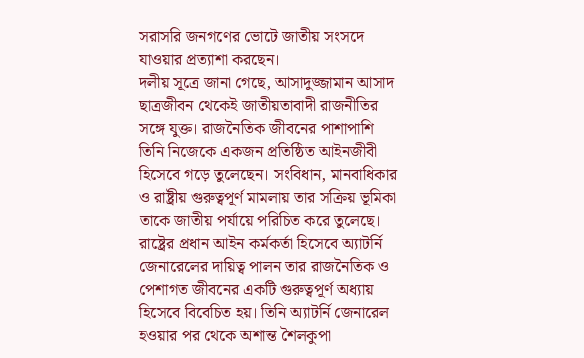সরাসরি জনগণের ভোটে জাতীয় সংসদে যাওয়ার প্রত্যাশা করছেন।
দলীয় সূত্রে জানা গেছে, আসাদুজ্জামান আসাদ ছাত্রজীবন থেকেই জাতীয়তাবাদী রাজনীতির সঙ্গে যুক্ত। রাজনৈতিক জীবনের পাশাপাশি তিনি নিজেকে একজন প্রতিষ্ঠিত আইনজীবী হিসেবে গড়ে তুলেছেন। সংবিধান, মানবাধিকার ও রাষ্ট্রীয় গুরুত্বপূর্ণ মামলায় তার সক্রিয় ভূমিকা তাকে জাতীয় পর্যায়ে পরিচিত করে তুলেছে। রাষ্ট্রের প্রধান আইন কর্মকর্তা হিসেবে অ্যাটর্নি জেনারেলের দায়িত্ব পালন তার রাজনৈতিক ও পেশাগত জীবনের একটি গুরুত্বপূর্ণ অধ্যায় হিসেবে বিবেচিত হয়। তিনি অ্যাটর্নি জেনারেল হওয়ার পর থেকে অশান্ত শৈলকুপা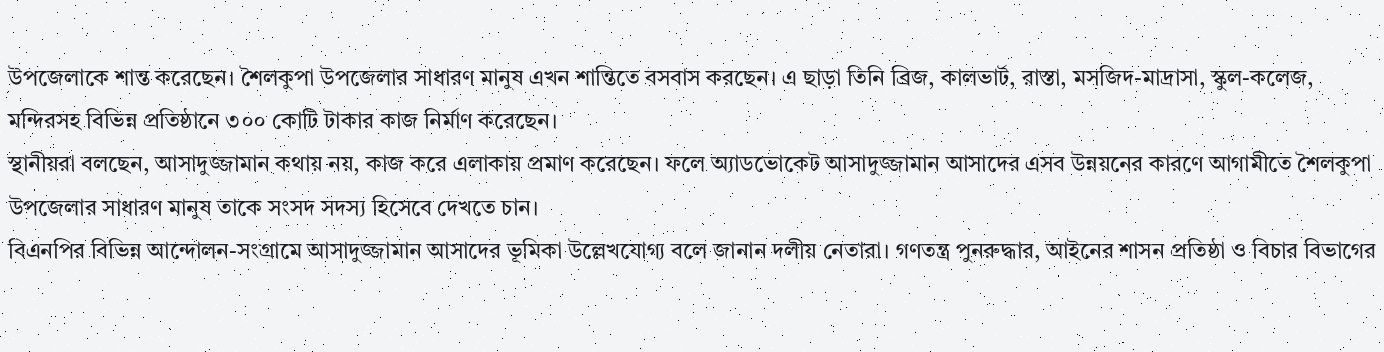উপজেলাকে শান্ত করেছেন। শৈলকুপা উপজেলার সাধারণ মানুষ এখন শান্তিতে বসবাস করছেন। এ ছাড়া তিনি ব্রিজ, কালভার্ট, রাস্তা, মসজিদ-মাদ্রাসা, স্কুল-কলেজ, মন্দিরসহ বিভিন্ন প্রতিষ্ঠানে ৩০০ কোটি টাকার কাজ নির্মাণ করেছেন।
স্থানীয়রা বলছেন, আসাদুজ্জামান কথায় নয়, কাজ করে এলাকায় প্রমাণ করেছেন। ফলে অ্যাডভোকেট আসাদুজ্জামান আসাদের এসব উন্নয়নের কারণে আগামীতে শৈলকুপা উপজেলার সাধারণ মানুষ তাকে সংসদ সদস্য হিসেবে দেখতে চান।
বিএনপির বিভিন্ন আন্দোলন-সংগ্রামে আসাদুজ্জামান আসাদের ভূমিকা উল্লেখযোগ্য বলে জানান দলীয় নেতারা। গণতন্ত্র পুনরুদ্ধার, আইনের শাসন প্রতিষ্ঠা ও বিচার বিভাগের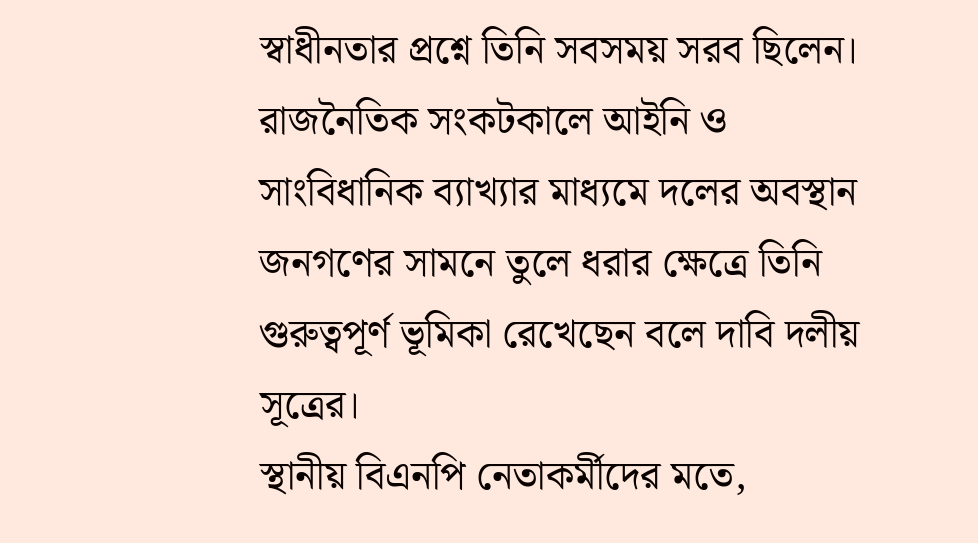স্বাধীনতার প্রশ্নে তিনি সবসময় সরব ছিলেন। রাজনৈতিক সংকটকালে আইনি ও সাংবিধানিক ব্যাখ্যার মাধ্যমে দলের অবস্থান জনগণের সামনে তুলে ধরার ক্ষেত্রে তিনি গুরুত্বপূর্ণ ভূমিকা রেখেছেন বলে দাবি দলীয় সূত্রের।
স্থানীয় বিএনপি নেতাকর্মীদের মতে,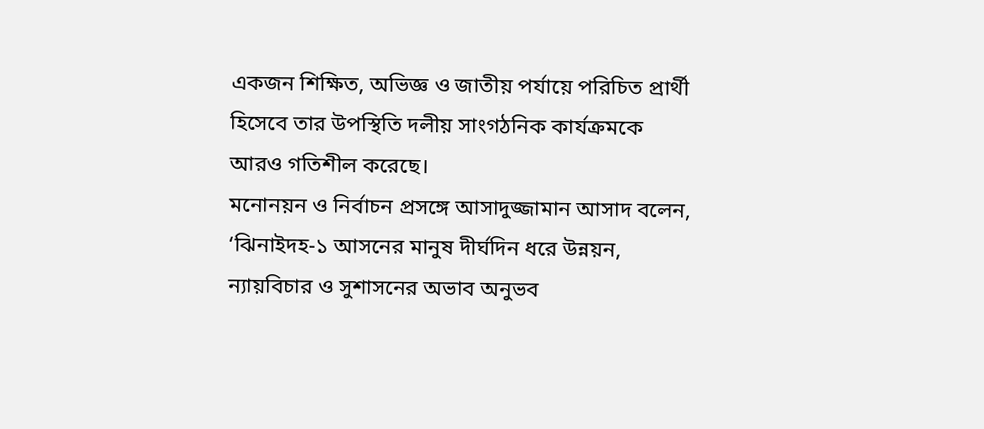একজন শিক্ষিত, অভিজ্ঞ ও জাতীয় পর্যায়ে পরিচিত প্রার্থী হিসেবে তার উপস্থিতি দলীয় সাংগঠনিক কার্যক্রমকে আরও গতিশীল করেছে।
মনোনয়ন ও নির্বাচন প্রসঙ্গে আসাদুজ্জামান আসাদ বলেন, ‘ঝিনাইদহ-১ আসনের মানুষ দীর্ঘদিন ধরে উন্নয়ন, ন্যায়বিচার ও সুশাসনের অভাব অনুভব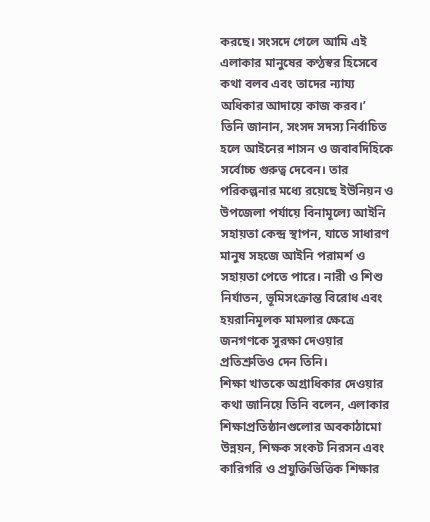করছে। সংসদে গেলে আমি এই এলাকার মানুষের কণ্ঠস্বর হিসেবে কথা বলব এবং তাদের ন্যায্য অধিকার আদায়ে কাজ করব।’
তিনি জানান, সংসদ সদস্য নির্বাচিত হলে আইনের শাসন ও জবাবদিহিকে সর্বোচ্চ গুরুত্ব দেবেন। তার পরিকল্পনার মধ্যে রয়েছে ইউনিয়ন ও উপজেলা পর্যায়ে বিনামূল্যে আইনি সহায়তা কেন্দ্র স্থাপন, যাতে সাধারণ মানুষ সহজে আইনি পরামর্শ ও সহায়তা পেতে পারে। নারী ও শিশু নির্যাতন, ভূমিসংক্রান্ত বিরোধ এবং হয়রানিমূলক মামলার ক্ষেত্রে জনগণকে সুরক্ষা দেওয়ার প্রতিশ্রুতিও দেন তিনি।
শিক্ষা খাতকে অগ্রাধিকার দেওয়ার কথা জানিয়ে তিনি বলেন, এলাকার শিক্ষাপ্রতিষ্ঠানগুলোর অবকাঠামো উন্নয়ন, শিক্ষক সংকট নিরসন এবং কারিগরি ও প্রযুক্তিভিত্তিক শিক্ষার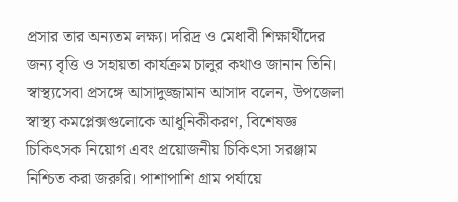প্রসার তার অন্যতম লক্ষ্য। দরিদ্র ও মেধাবী শিক্ষার্থীদের জন্য বৃত্তি ও সহায়তা কার্যক্রম চালুর কথাও জানান তিনি।
স্বাস্থ্যসেবা প্রসঙ্গে আসাদুজ্জামান আসাদ বলেন, উপজেলা স্বাস্থ্য কমপ্লেক্সগুলোকে আধুনিকীকরণ, বিশেষজ্ঞ চিকিৎসক নিয়োগ এবং প্রয়োজনীয় চিকিৎসা সরঞ্জাম নিশ্চিত করা জরুরি। পাশাপাশি গ্রাম পর্যায়ে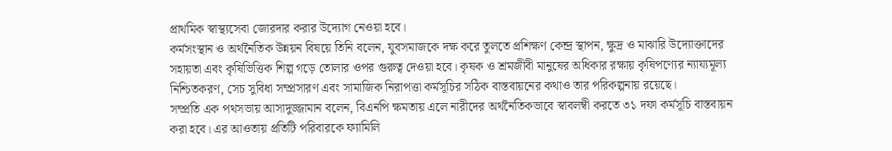প্রাথমিক স্বাস্থ্যসেবা জোরদার করার উদ্যোগ নেওয়া হবে।
কর্মসংস্থান ও অর্থনৈতিক উন্নয়ন বিষয়ে তিনি বলেন, যুবসমাজকে দক্ষ করে তুলতে প্রশিক্ষণ কেন্দ্র স্থাপন, ক্ষুদ্র ও মাঝারি উদ্যোক্তাদের সহায়তা এবং কৃষিভিত্তিক শিল্প গড়ে তোলার ওপর গুরুত্ব দেওয়া হবে। কৃষক ও শ্রমজীবী মানুষের অধিকার রক্ষায় কৃষিপণ্যের ন্যায্যমূল্য নিশ্চিতকরণ, সেচ সুবিধা সম্প্রসারণ এবং সামাজিক নিরাপত্তা কর্মসূচির সঠিক বাস্তবায়নের কথাও তার পরিকল্পনায় রয়েছে।
সম্প্রতি এক পথসভায় আসাদুজ্জামান বলেন, বিএনপি ক্ষমতায় এলে নারীদের অর্থনৈতিকভাবে স্বাবলম্বী করতে ৩১ দফা কর্মসূচি বাস্তবায়ন করা হবে। এর আওতায় প্রতিটি পরিবারকে ফ্যামিলি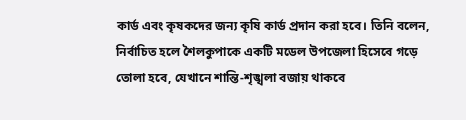কার্ড এবং কৃষকদের জন্য কৃষি কার্ড প্রদান করা হবে। তিনি বলেন, নির্বাচিত হলে শৈলকুপাকে একটি মডেল উপজেলা হিসেবে গড়ে তোলা হবে, যেখানে শান্তি-শৃঙ্খলা বজায় থাকবে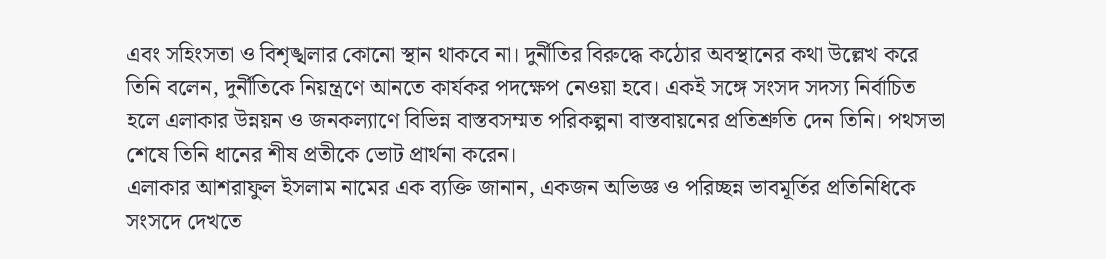এবং সহিংসতা ও বিশৃঙ্খলার কোনো স্থান থাকবে না। দুর্নীতির বিরুদ্ধে কঠোর অবস্থানের কথা উল্লেখ করে তিনি বলেন, দুর্নীতিকে নিয়ন্ত্রণে আনতে কার্যকর পদক্ষেপ নেওয়া হবে। একই সঙ্গে সংসদ সদস্য নির্বাচিত হলে এলাকার উন্নয়ন ও জনকল্যাণে বিভিন্ন বাস্তবসম্মত পরিকল্পনা বাস্তবায়নের প্রতিশ্রুতি দেন তিনি। পথসভা শেষে তিনি ধানের শীষ প্রতীকে ভোট প্রার্থনা করেন।
এলাকার আশরাফুল ইসলাম নামের এক ব্যক্তি জানান, একজন অভিজ্ঞ ও পরিচ্ছন্ন ভাবমূর্তির প্রতিনিধিকে সংসদে দেখতে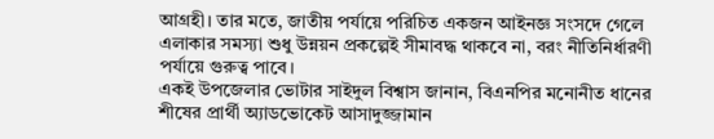আগ্রহী। তার মতে, জাতীয় পর্যায়ে পরিচিত একজন আইনজ্ঞ সংসদে গেলে এলাকার সমস্যা শুধু উন্নয়ন প্রকল্পেই সীমাবদ্ধ থাকবে না, বরং নীতিনির্ধারণী পর্যায়ে গুরুত্ব পাবে।
একই উপজেলার ভোটার সাইদুল বিশ্বাস জানান, বিএনপির মনোনীত ধানের শীষের প্রার্থী অ্যাডভোকেট আসাদুজ্জামান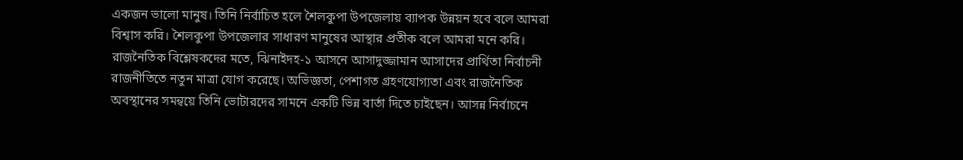একজন ভালো মানুষ। তিনি নির্বাচিত হলে শৈলকুপা উপজেলায় ব্যাপক উন্নয়ন হবে বলে আমরা বিশ্বাস করি। শৈলকুপা উপজেলার সাধারণ মানুষের আস্থার প্রতীক বলে আমরা মনে করি।
রাজনৈতিক বিশ্লেষকদের মতে, ঝিনাইদহ-১ আসনে আসাদুজ্জামান আসাদের প্রার্থিতা নির্বাচনী রাজনীতিতে নতুন মাত্রা যোগ করেছে। অভিজ্ঞতা, পেশাগত গ্রহণযোগ্যতা এবং রাজনৈতিক অবস্থানের সমন্বয়ে তিনি ভোটারদের সামনে একটি ভিন্ন বার্তা দিতে চাইছেন। আসন্ন নির্বাচনে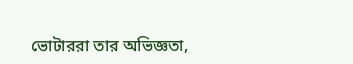ভোটাররা তার অভিজ্ঞতা,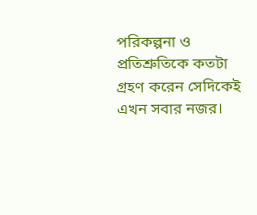পরিকল্পনা ও প্রতিশ্রুতিকে কতটা গ্রহণ করেন সেদিকেই এখন সবার নজর।